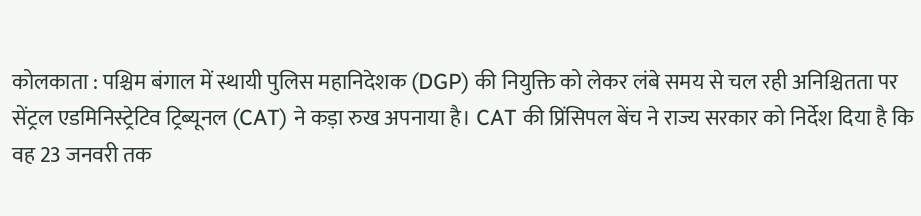कोलकाता : पश्चिम बंगाल में स्थायी पुलिस महानिदेशक (DGP) की नियुक्ति को लेकर लंबे समय से चल रही अनिश्चितता पर सेंट्रल एडमिनिस्ट्रेटिव ट्रिब्यूनल (CAT) ने कड़ा रुख अपनाया है। CAT की प्रिंसिपल बेंच ने राज्य सरकार को निर्देश दिया है कि वह 23 जनवरी तक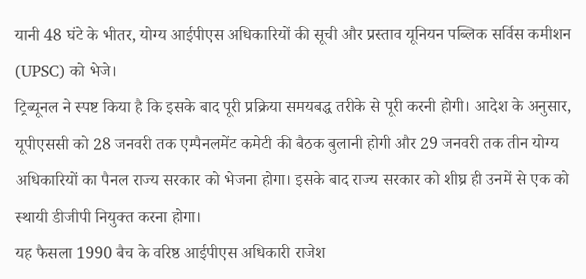यानी 48 घंटे के भीतर, योग्य आईपीएस अधिकारियों की सूची और प्रस्ताव यूनियन पब्लिक सर्विस कमीशन (UPSC) को भेजे।
ट्रिब्यूनल ने स्पष्ट किया है कि इसके बाद पूरी प्रक्रिया समयबद्ध तरीके से पूरी करनी होगी। आदेश के अनुसार, यूपीएससी को 28 जनवरी तक एम्पैनलमेंट कमेटी की बैठक बुलानी होगी और 29 जनवरी तक तीन योग्य अधिकारियों का पैनल राज्य सरकार को भेजना होगा। इसके बाद राज्य सरकार को शीघ्र ही उनमें से एक को स्थायी डीजीपी नियुक्त करना होगा।
यह फैसला 1990 बैच के वरिष्ठ आईपीएस अधिकारी राजेश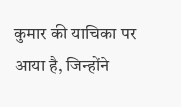कुमार की याचिका पर आया है, जिन्होंने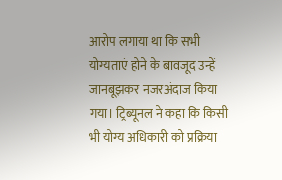आरोप लगाया था कि सभी योग्यताएं होने के बावजूद उन्हें जानबूझकर नजरअंदाज किया गया। ट्रिब्यूनल ने कहा कि किसी भी योग्य अधिकारी को प्रक्रिया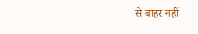से बाहर नहीं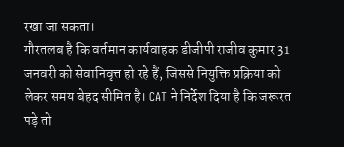रखा जा सकता।
गौरतलब है कि वर्तमान कार्यवाहक डीजीपी राजीव कुमार 31 जनवरी को सेवानिवृत्त हो रहे हैं, जिससे नियुक्ति प्रक्रिया को लेकर समय बेहद सीमित है। CAT ने निर्देश दिया है कि जरूरत पड़े तो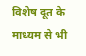विशेष दूत के माध्यम से भी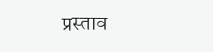प्रस्ताव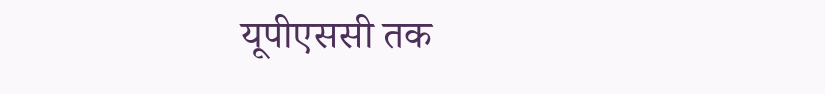यूपीएससी तक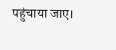पहुंचाया जाए।